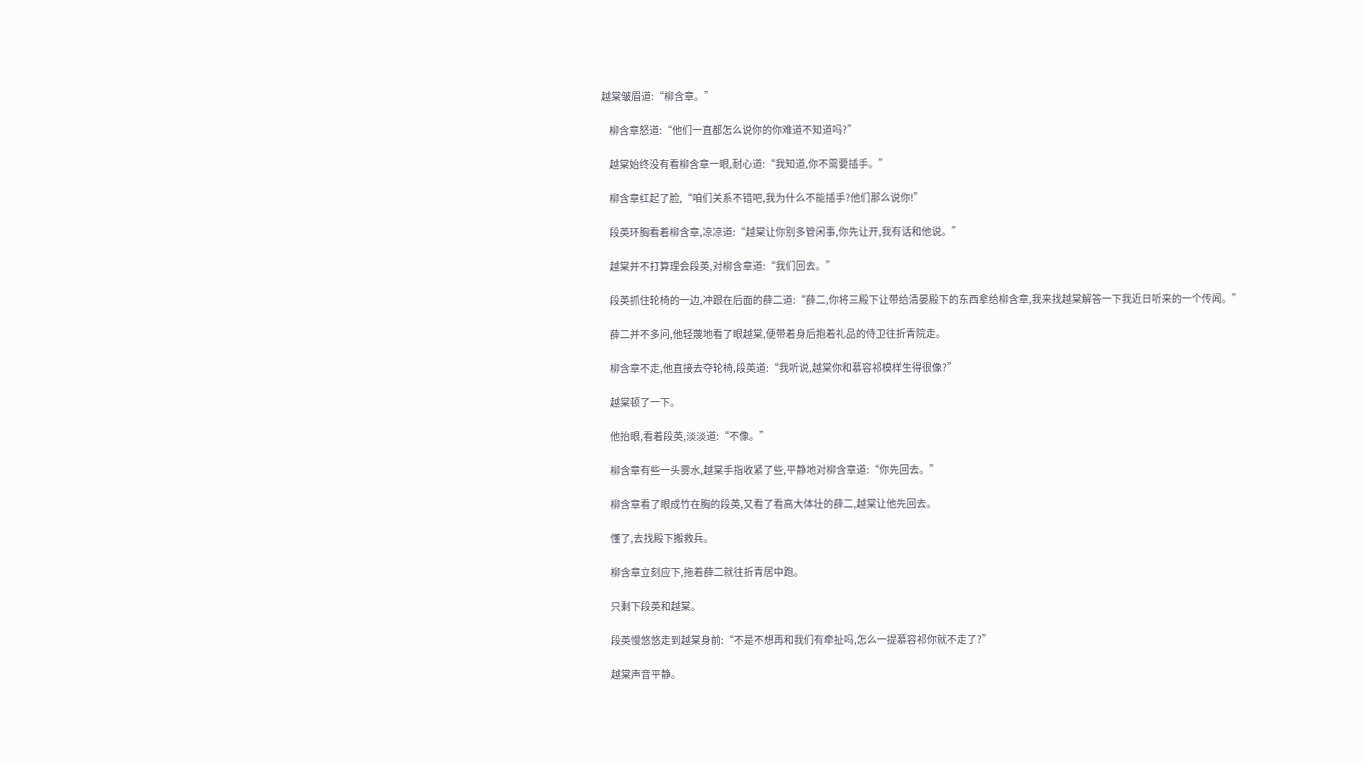越棠皱眉道:“柳含章。”

    柳含章怒道:“他们一直都怎么说你的你难道不知道吗?”

    越棠始终没有看柳含章一眼,耐心道:“我知道,你不需要插手。”

    柳含章红起了脸,“咱们关系不错吧,我为什么不能插手?他们那么说你!”

    段英环胸看着柳含章,凉凉道:“越棠让你别多管闲事,你先让开,我有话和他说。”

    越棠并不打算理会段英,对柳含章道:“我们回去。”

    段英抓住轮椅的一边,冲跟在后面的薛二道:“薛二,你将三殿下让带给清晏殿下的东西拿给柳含章,我来找越棠解答一下我近日听来的一个传闻。”

    薛二并不多问,他轻蔑地看了眼越棠,便带着身后抱着礼品的侍卫往折青院走。

    柳含章不走,他直接去夺轮椅,段英道:“我听说,越棠你和慕容祁模样生得很像?”

    越棠顿了一下。

    他抬眼,看着段英,淡淡道:“不像。”

    柳含章有些一头雾水,越棠手指收紧了些,平静地对柳含章道:“你先回去。”

    柳含章看了眼成竹在胸的段英,又看了看高大体壮的薛二,越棠让他先回去。

    懂了,去找殿下搬救兵。

    柳含章立刻应下,拖着薛二就往折青居中跑。

    只剩下段英和越棠。

    段英慢悠悠走到越棠身前:“不是不想再和我们有牵扯吗,怎么一提慕容祁你就不走了?”

    越棠声音平静。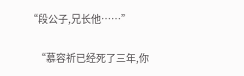“段公子,兄长他……”

    “慕容祈已经死了三年,你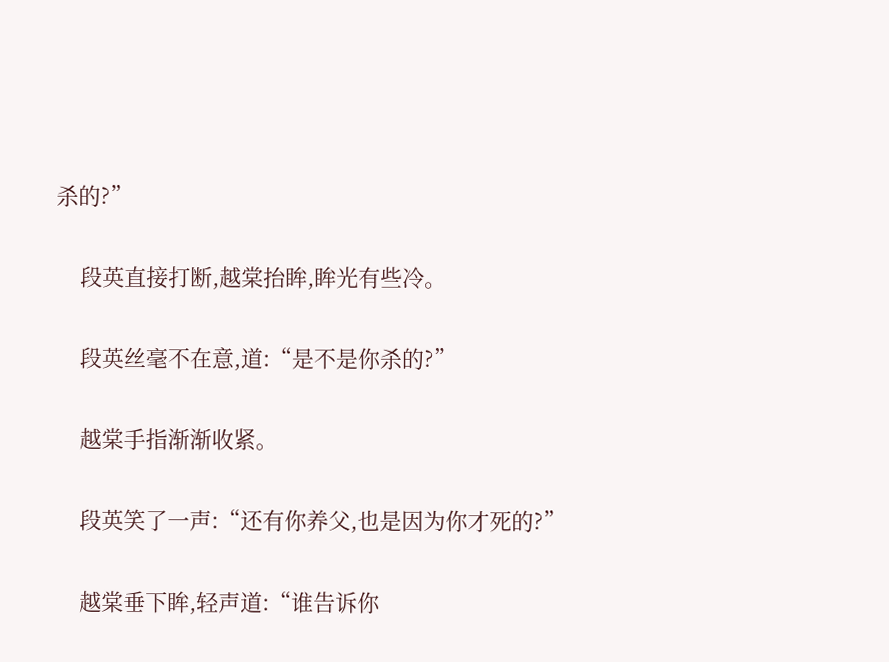杀的?”

    段英直接打断,越棠抬眸,眸光有些冷。

    段英丝毫不在意,道:“是不是你杀的?”

    越棠手指渐渐收紧。

    段英笑了一声:“还有你养父,也是因为你才死的?”

    越棠垂下眸,轻声道:“谁告诉你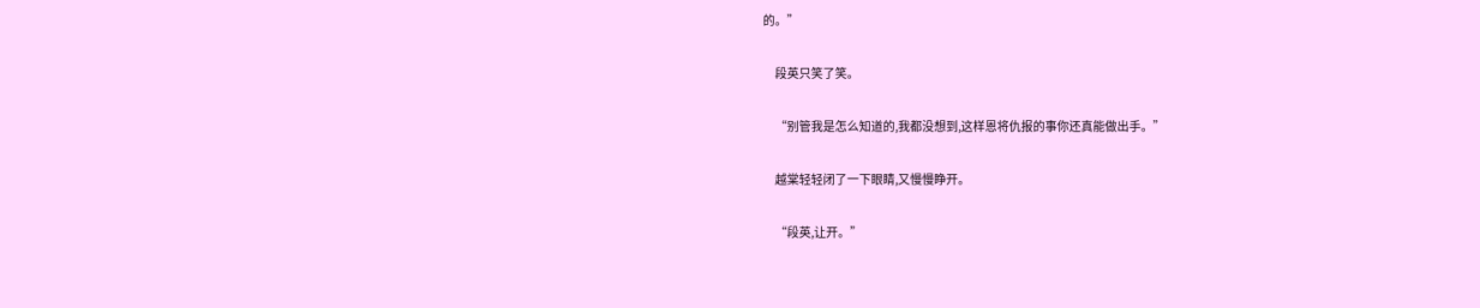的。”

    段英只笑了笑。

    “别管我是怎么知道的,我都没想到,这样恩将仇报的事你还真能做出手。”

    越棠轻轻闭了一下眼睛,又慢慢睁开。

    “段英,让开。”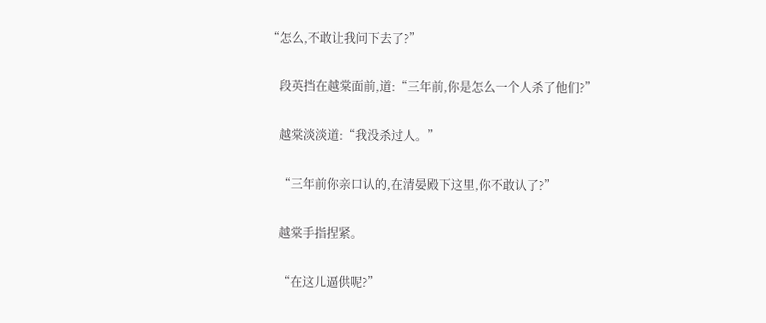“怎么,不敢让我问下去了?”

    段英挡在越棠面前,道:“三年前,你是怎么一个人杀了他们?”

    越棠淡淡道:“我没杀过人。”

    “三年前你亲口认的,在清晏殿下这里,你不敢认了?”

    越棠手指捏紧。

    “在这儿逼供呢?”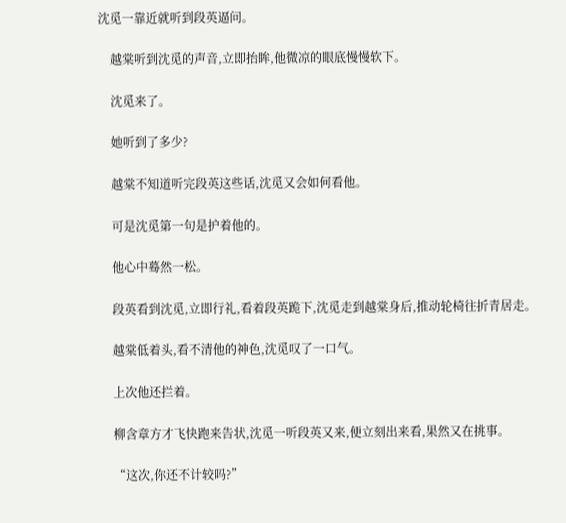沈觅一靠近就听到段英逼问。

    越棠听到沈觅的声音,立即抬眸,他微凉的眼底慢慢软下。

    沈觅来了。

    她听到了多少?

    越棠不知道听完段英这些话,沈觅又会如何看他。

    可是沈觅第一句是护着他的。

    他心中蓦然一松。

    段英看到沈觅,立即行礼,看着段英跪下,沈觅走到越棠身后,推动轮椅往折青居走。

    越棠低着头,看不清他的神色,沈觅叹了一口气。

    上次他还拦着。

    柳含章方才飞快跑来告状,沈觅一听段英又来,便立刻出来看,果然又在挑事。

    “这次,你还不计较吗?”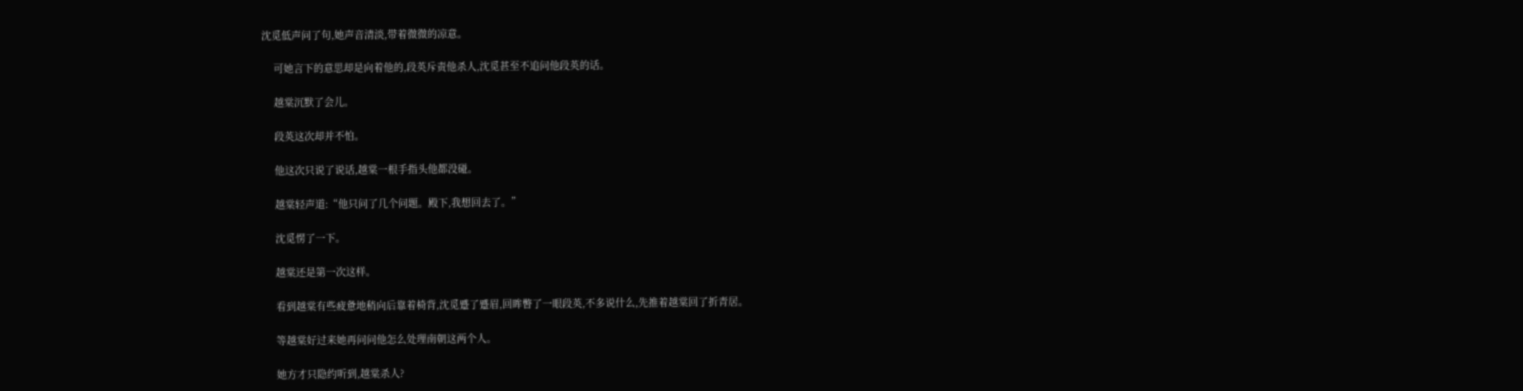沈觅低声问了句,她声音清淡,带着微微的凉意。

    可她言下的意思却是向着他的,段英斥责他杀人,沈觅甚至不追问他段英的话。

    越棠沉默了会儿。

    段英这次却并不怕。

    他这次只说了说话,越棠一根手指头他都没碰。

    越棠轻声道:“他只问了几个问题。殿下,我想回去了。”

    沈觅愣了一下。

    越棠还是第一次这样。

    看到越棠有些疲惫地稍向后靠着椅背,沈觅蹙了蹙眉,回眸瞥了一眼段英,不多说什么,先推着越棠回了折青居。

    等越棠好过来她再问问他怎么处理南朝这两个人。

    她方才只隐约听到,越棠杀人?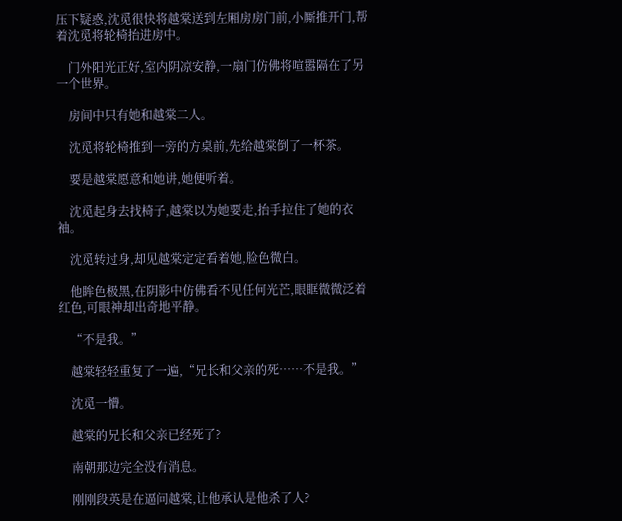压下疑惑,沈觅很快将越棠送到左厢房房门前,小厮推开门,帮着沈觅将轮椅抬进房中。

    门外阳光正好,室内阴凉安静,一扇门仿佛将喧嚣隔在了另一个世界。

    房间中只有她和越棠二人。

    沈觅将轮椅推到一旁的方桌前,先给越棠倒了一杯茶。

    要是越棠愿意和她讲,她便听着。

    沈觅起身去找椅子,越棠以为她要走,抬手拉住了她的衣袖。

    沈觅转过身,却见越棠定定看着她,脸色微白。

    他眸色极黑,在阴影中仿佛看不见任何光芒,眼眶微微泛着红色,可眼神却出奇地平静。

    “不是我。”

    越棠轻轻重复了一遍,“兄长和父亲的死……不是我。”

    沈觅一懵。

    越棠的兄长和父亲已经死了?

    南朝那边完全没有消息。

    刚刚段英是在逼问越棠,让他承认是他杀了人?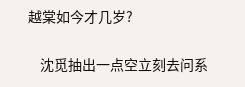越棠如今才几岁?

    沈觅抽出一点空立刻去问系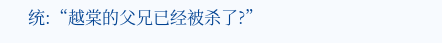统:“越棠的父兄已经被杀了?”